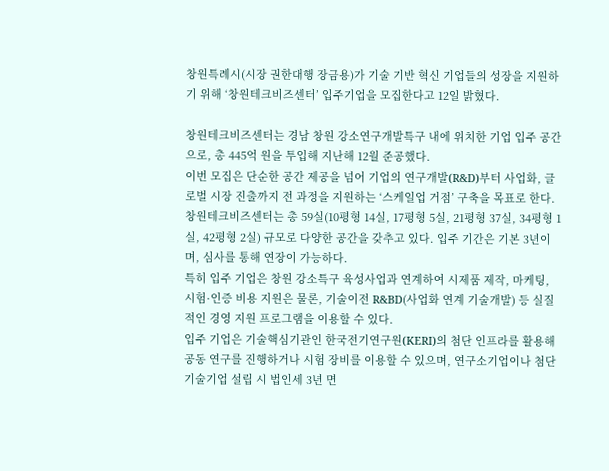창원특례시(시장 권한대행 장금용)가 기술 기반 혁신 기업들의 성장을 지원하기 위해 ‘창원테크비즈센터’ 입주기업을 모집한다고 12일 밝혔다.

창원테크비즈센터는 경남 창원 강소연구개발특구 내에 위치한 기업 입주 공간으로, 총 445억 원을 투입해 지난해 12월 준공했다.
이번 모집은 단순한 공간 제공을 넘어 기업의 연구개발(R&D)부터 사업화, 글로벌 시장 진출까지 전 과정을 지원하는 ‘스케일업 거점’ 구축을 목표로 한다.
창원테크비즈센터는 총 59실(10평형 14실, 17평형 5실, 21평형 37실, 34평형 1실, 42평형 2실) 규모로 다양한 공간을 갖추고 있다. 입주 기간은 기본 3년이며, 심사를 통해 연장이 가능하다.
특히 입주 기업은 창원 강소특구 육성사업과 연계하여 시제품 제작, 마케팅, 시험·인증 비용 지원은 물론, 기술이전 R&BD(사업화 연계 기술개발) 등 실질적인 경영 지원 프로그램을 이용할 수 있다.
입주 기업은 기술핵심기관인 한국전기연구원(KERI)의 첨단 인프라를 활용해 공동 연구를 진행하거나 시험 장비를 이용할 수 있으며, 연구소기업이나 첨단기술기업 설립 시 법인세 3년 면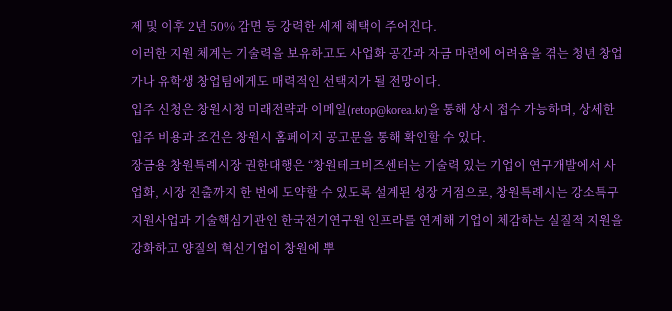제 및 이후 2년 50% 감면 등 강력한 세제 혜택이 주어진다.
이러한 지원 체계는 기술력을 보유하고도 사업화 공간과 자금 마련에 어려움을 겪는 청년 창업가나 유학생 창업팀에게도 매력적인 선택지가 될 전망이다.
입주 신청은 창원시청 미래전략과 이메일(retop@korea.kr)을 통해 상시 접수 가능하며, 상세한 입주 비용과 조건은 창원시 홈페이지 공고문을 통해 확인할 수 있다.
장금용 창원특례시장 권한대행은 “창원테크비즈센터는 기술력 있는 기업이 연구개발에서 사업화, 시장 진출까지 한 번에 도약할 수 있도록 설계된 성장 거점으로, 창원특례시는 강소특구 지원사업과 기술핵심기관인 한국전기연구원 인프라를 연계해 기업이 체감하는 실질적 지원을 강화하고 양질의 혁신기업이 창원에 뿌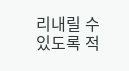리내릴 수 있도록 적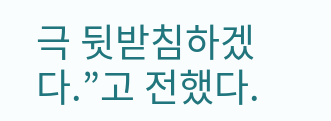극 뒷받침하겠다.”고 전했다.